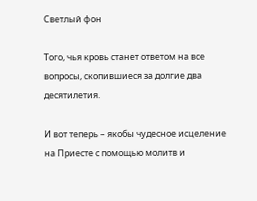Светлый фон

Того, чья кровь станет ответом на все вопросы, скопившиеся за долгие два десятилетия.

И вот теперь – якобы чудесное исцеление на Приесте с помощью молитв и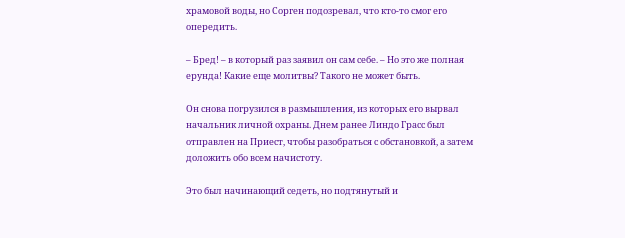храмовой воды, но Сорген подозревал, что кто-то смог его опередить.

– Бред! – в который раз заявил он сам себе. – Но это же полная ерунда! Какие еще молитвы? Такого не может быть.

Он снова погрузился в размышления, из которых его вырвал начальник личной охраны. Днем ранее Линдо Грасс был отправлен на Приест, чтобы разобраться с обстановкой, а затем доложить обо всем начистоту.

Это был начинающий седеть, но подтянутый и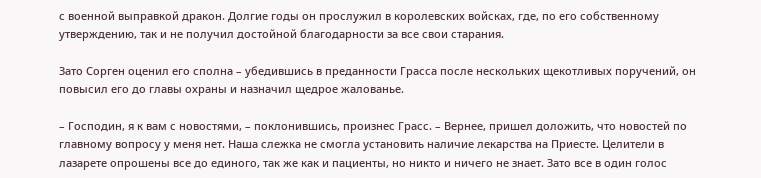с военной выправкой дракон. Долгие годы он прослужил в королевских войсках, где, по его собственному утверждению, так и не получил достойной благодарности за все свои старания.

Зато Сорген оценил его сполна – убедившись в преданности Грасса после нескольких щекотливых поручений, он повысил его до главы охраны и назначил щедрое жалованье.

– Господин, я к вам с новостями, – поклонившись, произнес Грасс. – Вернее, пришел доложить, что новостей по главному вопросу у меня нет. Наша слежка не смогла установить наличие лекарства на Приесте. Целители в лазарете опрошены все до единого, так же как и пациенты, но никто и ничего не знает. Зато все в один голос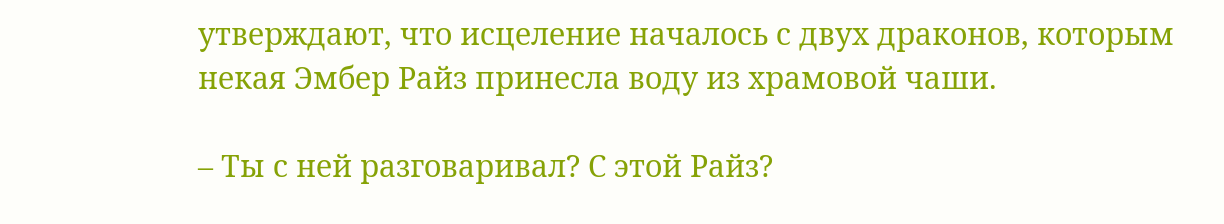утверждают, что исцеление началось с двух драконов, которым некая Эмбер Райз принесла воду из храмовой чаши.

– Ты с ней разговаривал? С этой Райз?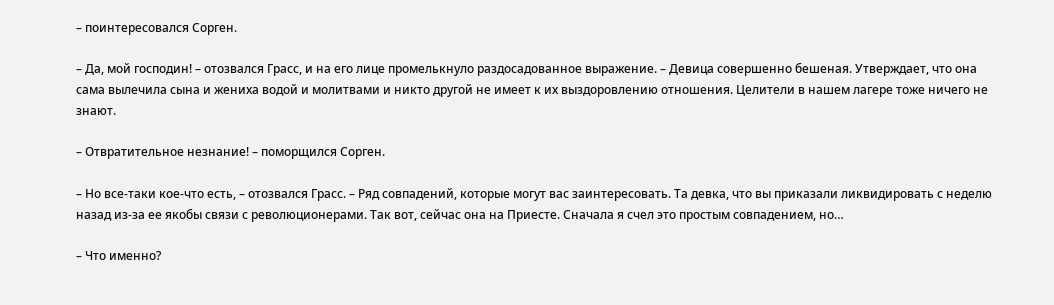– поинтересовался Сорген.

– Да, мой господин! – отозвался Грасс, и на его лице промелькнуло раздосадованное выражение. – Девица совершенно бешеная. Утверждает, что она сама вылечила сына и жениха водой и молитвами и никто другой не имеет к их выздоровлению отношения. Целители в нашем лагере тоже ничего не знают.

– Отвратительное незнание! – поморщился Сорген.

– Но все-таки кое-что есть, – отозвался Грасс. – Ряд совпадений, которые могут вас заинтересовать. Та девка, что вы приказали ликвидировать с неделю назад из-за ее якобы связи с революционерами. Так вот, сейчас она на Приесте. Сначала я счел это простым совпадением, но…

– Что именно?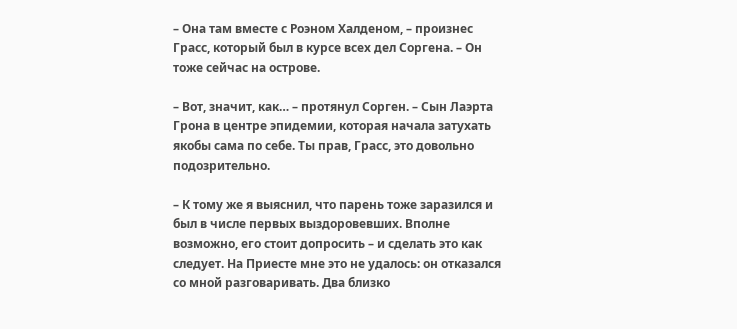– Она там вместе с Роэном Халденом, – произнес Грасс, который был в курсе всех дел Соргена. – Он тоже сейчас на острове.

– Вот, значит, как… – протянул Сорген. – Сын Лаэрта Грона в центре эпидемии, которая начала затухать якобы сама по себе. Ты прав, Грасс, это довольно подозрительно.

– К тому же я выяснил, что парень тоже заразился и был в числе первых выздоровевших. Вполне возможно, его стоит допросить – и сделать это как следует. На Приесте мне это не удалось: он отказался со мной разговаривать. Два близко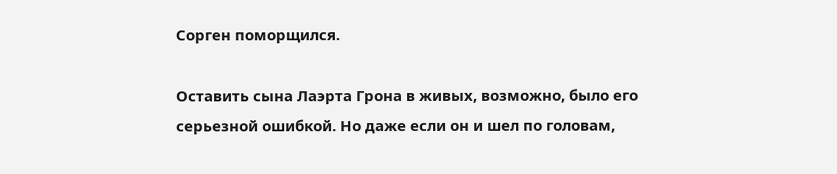Сорген поморщился.

Оставить сына Лаэрта Грона в живых, возможно, было его серьезной ошибкой. Но даже если он и шел по головам,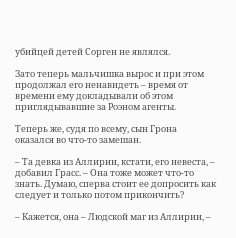убийцей детей Сорген не являлся.

Зато теперь мальчишка вырос и при этом продолжал его ненавидеть – время от времени ему докладывали об этом приглядывавшие за Роэном агенты.

Теперь же, судя по всему, сын Грона оказался во что-то замешан.

– Та девка из Аллирии, кстати, его невеста, – добавил Грасс. – Она тоже может что-то знать. Думаю, сперва стоит ее допросить как следует и только потом прикончить?

– Кажется, она – Людской маг из Аллирии, –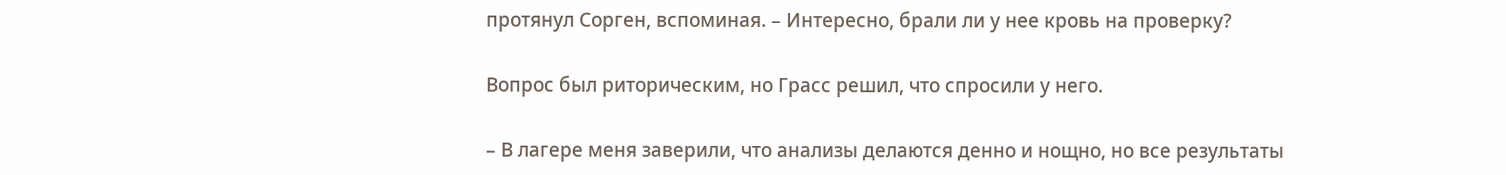протянул Сорген, вспоминая. – Интересно, брали ли у нее кровь на проверку?

Вопрос был риторическим, но Грасс решил, что спросили у него.

– В лагере меня заверили, что анализы делаются денно и нощно, но все результаты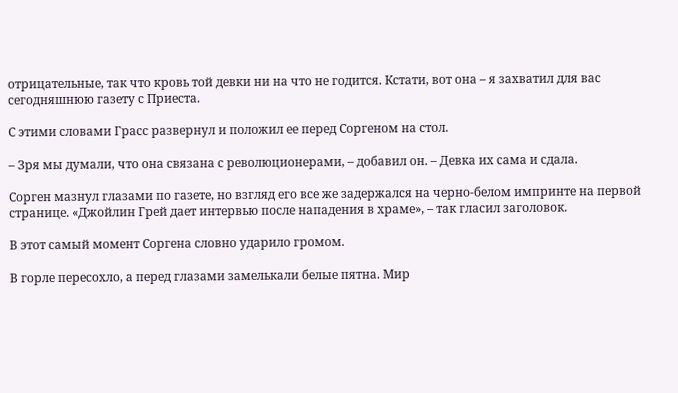отрицательные, так что кровь той девки ни на что не годится. Кстати, вот она – я захватил для вас сегодняшнюю газету с Приеста.

С этими словами Грасс развернул и положил ее перед Соргеном на стол.

– Зря мы думали, что она связана с революционерами, – добавил он. – Девка их сама и сдала.

Сорген мазнул глазами по газете, но взгляд его все же задержался на черно-белом импринте на первой странице. «Джойлин Грей дает интервью после нападения в храме», – так гласил заголовок.

В этот самый момент Соргена словно ударило громом.

В горле пересохло, а перед глазами замелькали белые пятна. Мир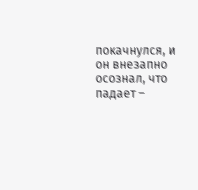покачнулся, и он внезапно осознал, что падает –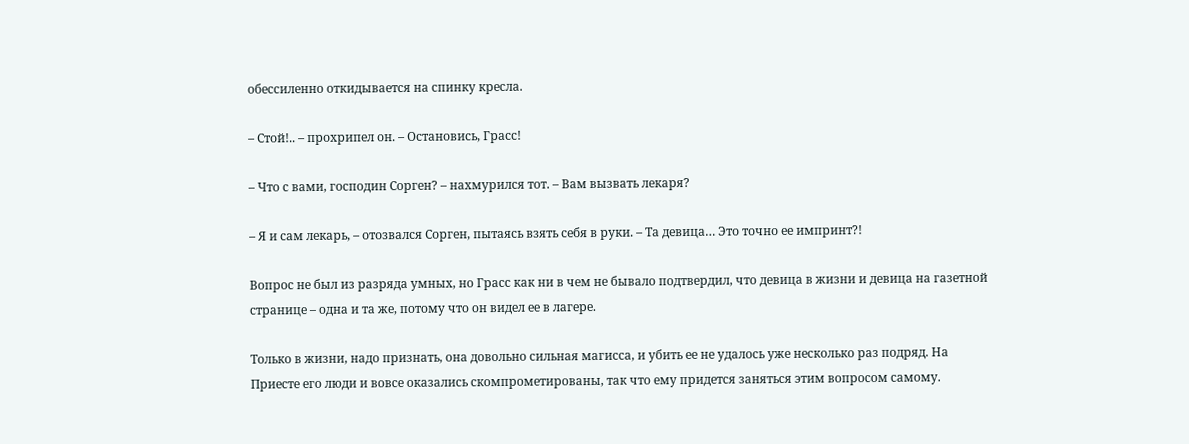обессиленно откидывается на спинку кресла.

– Стой!.. – прохрипел он. – Остановись, Грасс!

– Что с вами, господин Сорген? – нахмурился тот. – Вам вызвать лекаря?

– Я и сам лекарь, – отозвался Сорген, пытаясь взять себя в руки. – Та девица… Это точно ее импринт?!

Вопрос не был из разряда умных, но Грасс как ни в чем не бывало подтвердил, что девица в жизни и девица на газетной странице – одна и та же, потому что он видел ее в лагере.

Только в жизни, надо признать, она довольно сильная магисса, и убить ее не удалось уже несколько раз подряд. На Приесте его люди и вовсе оказались скомпрометированы, так что ему придется заняться этим вопросом самому.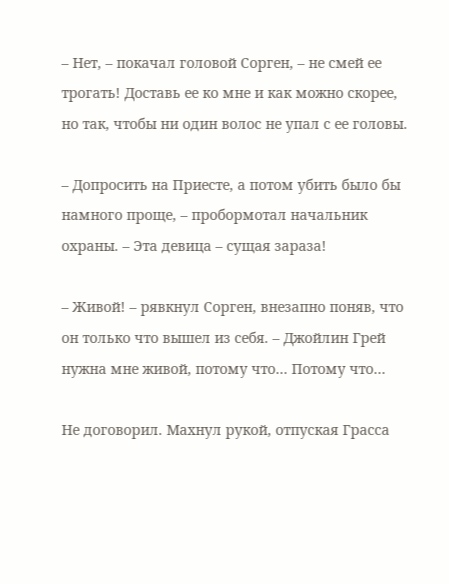– Нет, – покачал головой Сорген, – не смей ее трогать! Доставь ее ко мне и как можно скорее, но так, чтобы ни один волос не упал с ее головы.

– Допросить на Приесте, а потом убить было бы намного проще, – пробормотал начальник охраны. – Эта девица – сущая зараза!

– Живой! – рявкнул Сорген, внезапно поняв, что он только что вышел из себя. – Джойлин Грей нужна мне живой, потому что… Потому что…

Не договорил. Махнул рукой, отпуская Грасса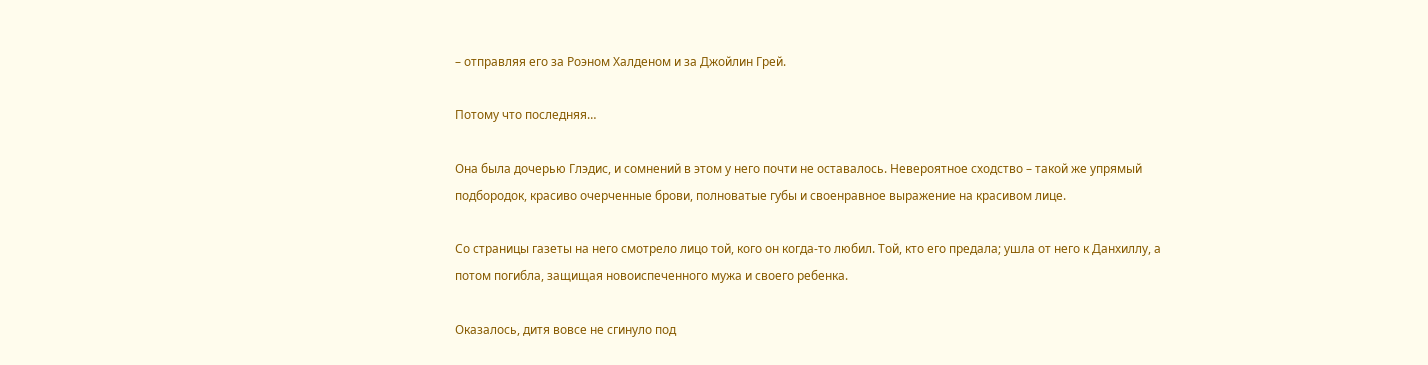– отправляя его за Роэном Халденом и за Джойлин Грей.

Потому что последняя…

Она была дочерью Глэдис, и сомнений в этом у него почти не оставалось. Невероятное сходство – такой же упрямый подбородок, красиво очерченные брови, полноватые губы и своенравное выражение на красивом лице.

Со страницы газеты на него смотрело лицо той, кого он когда-то любил. Той, кто его предала; ушла от него к Данхиллу, а потом погибла, защищая новоиспеченного мужа и своего ребенка.

Оказалось, дитя вовсе не сгинуло под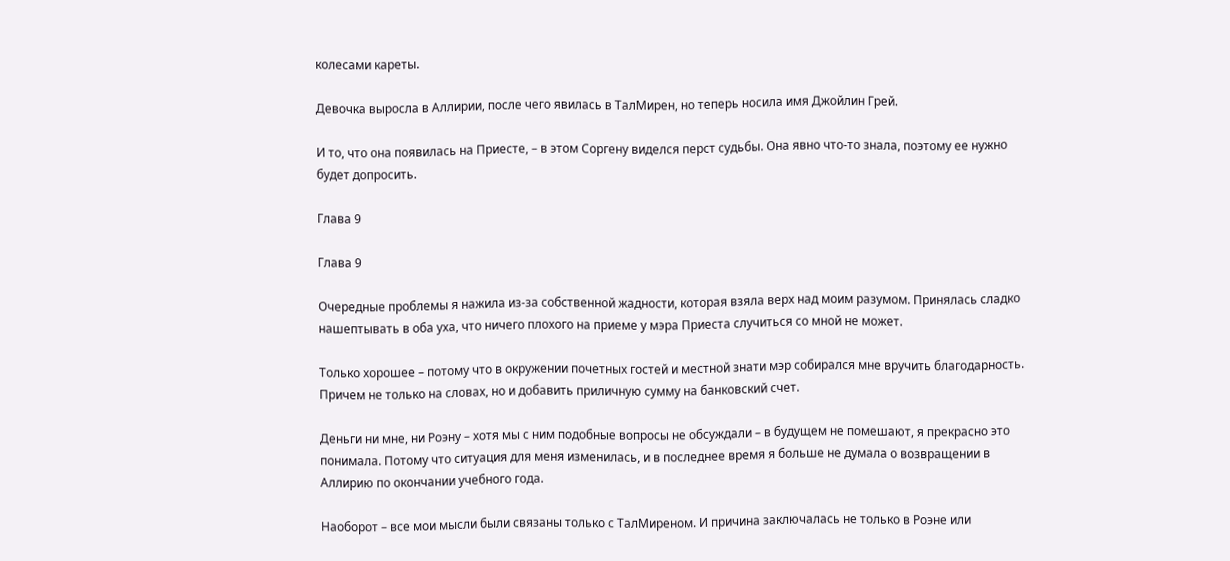колесами кареты.

Девочка выросла в Аллирии, после чего явилась в ТалМирен, но теперь носила имя Джойлин Грей.

И то, что она появилась на Приесте, – в этом Соргену виделся перст судьбы. Она явно что-то знала, поэтому ее нужно будет допросить.

Глава 9

Глава 9

Очередные проблемы я нажила из-за собственной жадности, которая взяла верх над моим разумом. Принялась сладко нашептывать в оба уха, что ничего плохого на приеме у мэра Приеста случиться со мной не может.

Только хорошее – потому что в окружении почетных гостей и местной знати мэр собирался мне вручить благодарность. Причем не только на словах, но и добавить приличную сумму на банковский счет.

Деньги ни мне, ни Роэну – хотя мы с ним подобные вопросы не обсуждали – в будущем не помешают, я прекрасно это понимала. Потому что ситуация для меня изменилась, и в последнее время я больше не думала о возвращении в Аллирию по окончании учебного года.

Наоборот – все мои мысли были связаны только с ТалМиреном. И причина заключалась не только в Роэне или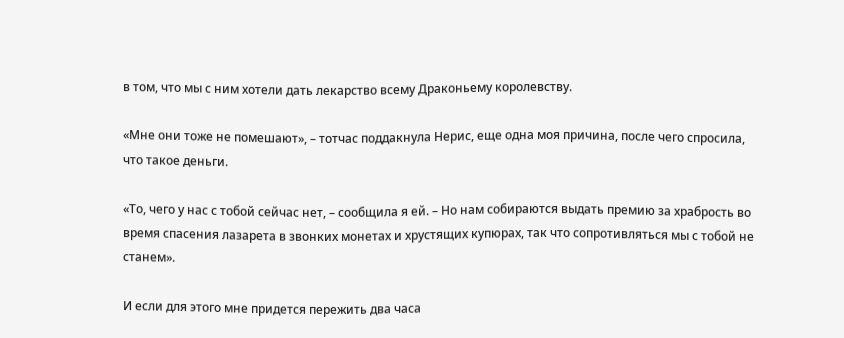в том, что мы с ним хотели дать лекарство всему Драконьему королевству.

«Мне они тоже не помешают», – тотчас поддакнула Нерис, еще одна моя причина, после чего спросила, что такое деньги.

«То, чего у нас с тобой сейчас нет, – сообщила я ей. – Но нам собираются выдать премию за храбрость во время спасения лазарета в звонких монетах и хрустящих купюрах, так что сопротивляться мы с тобой не станем».

И если для этого мне придется пережить два часа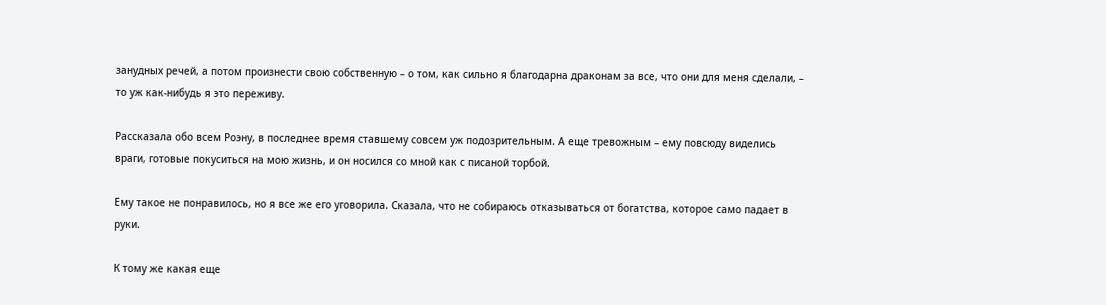занудных речей, а потом произнести свою собственную – о том, как сильно я благодарна драконам за все, что они для меня сделали, – то уж как-нибудь я это переживу.

Рассказала обо всем Роэну, в последнее время ставшему совсем уж подозрительным. А еще тревожным – ему повсюду виделись враги, готовые покуситься на мою жизнь, и он носился со мной как с писаной торбой.

Ему такое не понравилось, но я все же его уговорила. Сказала, что не собираюсь отказываться от богатства, которое само падает в руки.

К тому же какая еще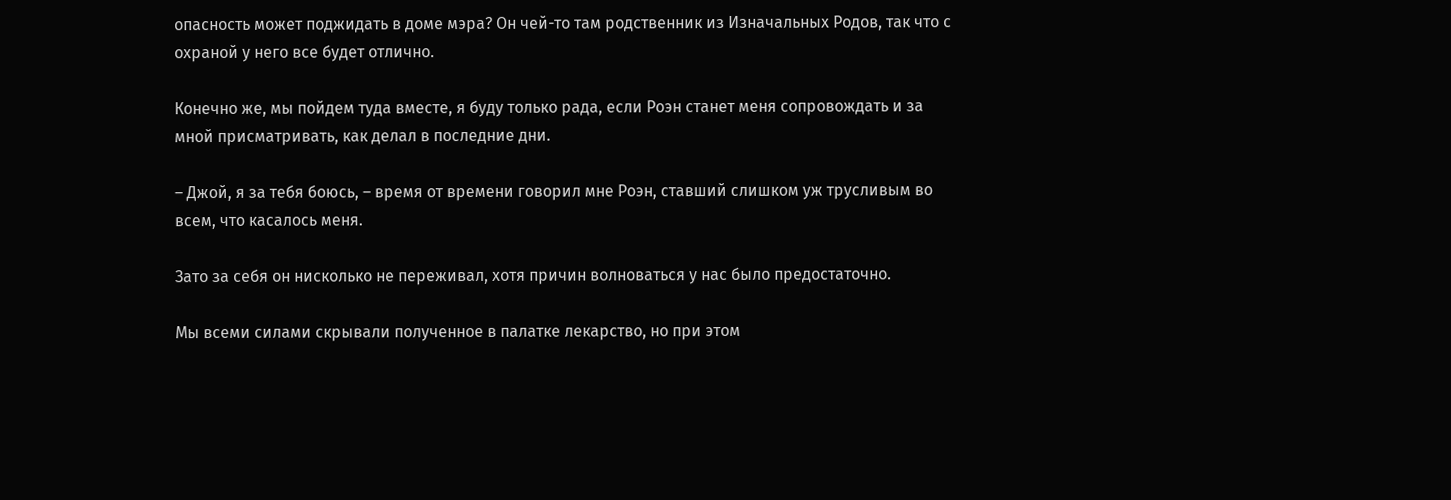опасность может поджидать в доме мэра? Он чей-то там родственник из Изначальных Родов, так что с охраной у него все будет отлично.

Конечно же, мы пойдем туда вместе, я буду только рада, если Роэн станет меня сопровождать и за мной присматривать, как делал в последние дни.

– Джой, я за тебя боюсь, – время от времени говорил мне Роэн, ставший слишком уж трусливым во всем, что касалось меня.

Зато за себя он нисколько не переживал, хотя причин волноваться у нас было предостаточно.

Мы всеми силами скрывали полученное в палатке лекарство, но при этом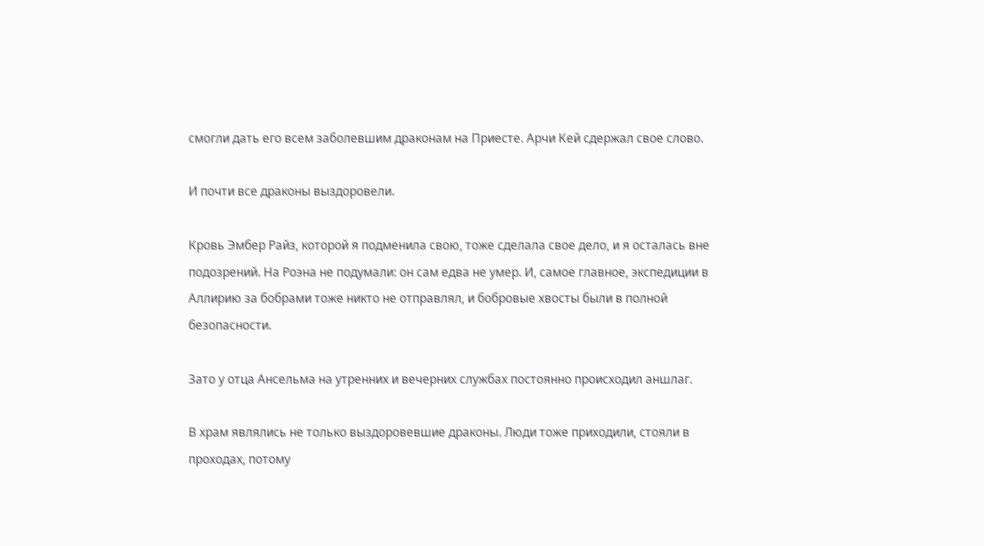смогли дать его всем заболевшим драконам на Приесте. Арчи Кей сдержал свое слово.

И почти все драконы выздоровели.

Кровь Эмбер Райз, которой я подменила свою, тоже сделала свое дело, и я осталась вне подозрений. На Роэна не подумали: он сам едва не умер. И, самое главное, экспедиции в Аллирию за бобрами тоже никто не отправлял, и бобровые хвосты были в полной безопасности.

Зато у отца Ансельма на утренних и вечерних службах постоянно происходил аншлаг.

В храм являлись не только выздоровевшие драконы. Люди тоже приходили, стояли в проходах, потому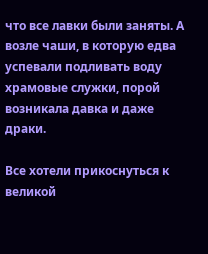что все лавки были заняты. А возле чаши, в которую едва успевали подливать воду храмовые служки, порой возникала давка и даже драки.

Все хотели прикоснуться к великой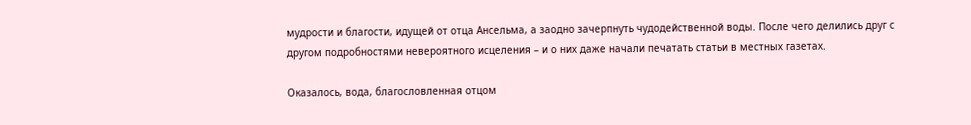мудрости и благости, идущей от отца Ансельма, а заодно зачерпнуть чудодейственной воды. После чего делились друг с другом подробностями невероятного исцеления – и о них даже начали печатать статьи в местных газетах.

Оказалось, вода, благословленная отцом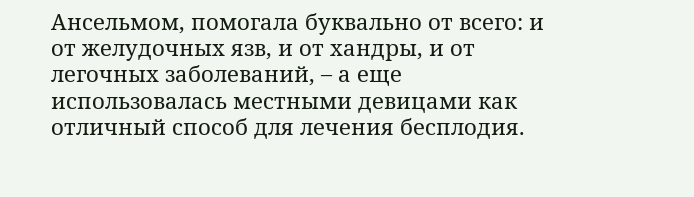Ансельмом, помогала буквально от всего: и от желудочных язв, и от хандры, и от легочных заболеваний, – а еще использовалась местными девицами как отличный способ для лечения бесплодия.